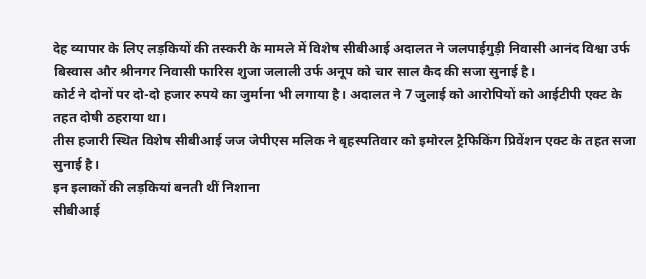देह व्यापार के लिए लड़कियों की तस्करी के मामले में विशेष सीबीआई अदालत ने जलपाईगुड़ी निवासी आनंद विश्वा उर्फ बिस्वास और श्रीनगर निवासी फारिस शुजा जलाली उर्फ अनूप को चार साल कैद की सजा सुनाई है।
कोर्ट ने दोनों पर दो-दो हजार रुपये का जुर्माना भी लगाया है। अदालत ने 7 जुलाई को आरोपियों को आईटीपी एक्ट के तहत दोषी ठहराया था।
तीस हजारी स्थित विशेष सीबीआई जज जेपीएस मलिक ने बृहस्पतिवार को इमोरल ट्रैफिकिंग प्रिवेंशन एक्ट के तहत सजा सुनाई है।
इन इलाकों की लड़कियां बनती थीं निशाना
सीबीआई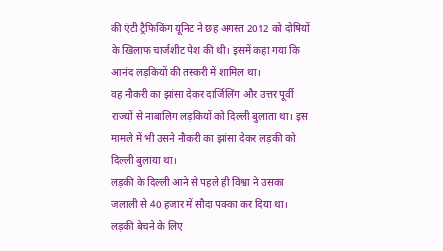की एंटी ट्रैफिकिंग यूनिट ने छह अगस्त 2012 को दोषियों के खिलाफ चार्जशीट पेश की थी। इसमें कहा गया कि आनंद लड़कियों की तस्करी में शामिल था।
वह नौकरी का झांसा देकर दार्जिलिंग और उत्तर पूर्वी राज्यों से नाबालिग लड़कियों को दिल्ली बुलाता था। इस मामले में भी उसने नौकरी का झांसा देकर लड़की को दिल्ली बुलाया था।
लड़की के दिल्ली आने से पहले ही विश्वा ने उसका जलाली से 40 हजार में सौदा पक्का कर दिया था।
लड़की बेचने के लिए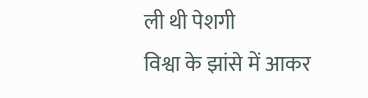ली थी पेशगी
विश्वा के झांसे में आकर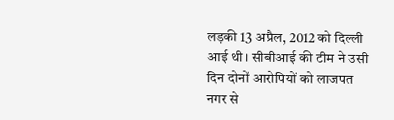लड़की 13 अप्रैल, 2012 को दिल्ली आई थी। सीबीआई की टीम ने उसी दिन दोनों आरोपियों को लाजपत नगर से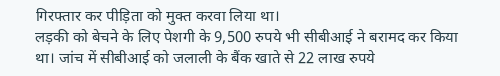गिरफ्तार कर पीड़िता को मुक्त करवा लिया था।
लड़की को बेचने के लिए पेशगी के 9,500 रुपये भी सीबीआई ने बरामद कर किया था। जांच में सीबीआई को जलाली के बैंक खाते से 22 लाख रुपये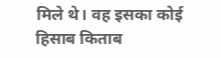मिले थे। वह इसका कोई हिसाब किताब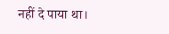नहीं दे पाया था।